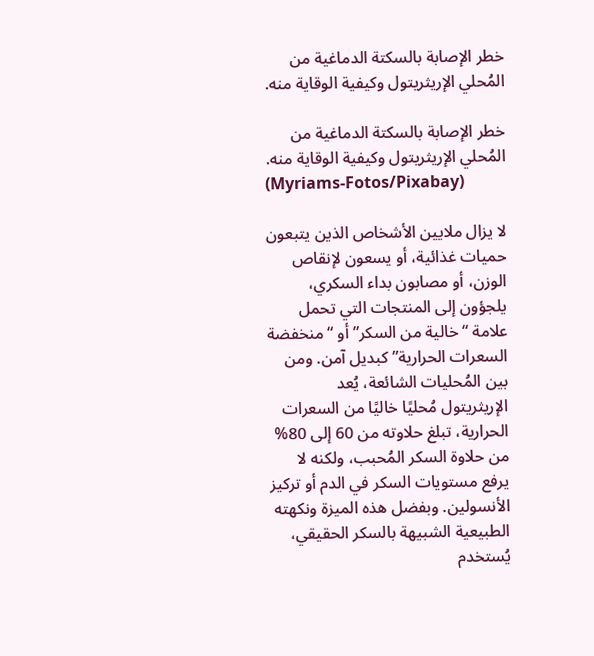خطر الإصابة بالسكتة الدماغية من المُحلي الإريثريتول وكيفية الوقاية منه.

خطر الإصابة بالسكتة الدماغية من المُحلي الإريثريتول وكيفية الوقاية منه.
(Myriams-Fotos/Pixabay)

لا يزال ملايين الأشخاص الذين يتبعون حميات غذائية، أو يسعون لإنقاص الوزن، أو مصابون بداء السكري، يلجؤون إلى المنتجات التي تحمل علامة “خالية من السكر” أو “منخفضة السعرات الحرارية” كبديل آمن. ومن بين المُحليات الشائعة، يُعد الإريثريتول مُحليًا خاليًا من السعرات الحرارية، تبلغ حلاوته من 60 إلى 80% من حلاوة السكر المُحبب، ولكنه لا يرفع مستويات السكر في الدم أو تركيز الأنسولين. وبفضل هذه الميزة ونكهته الطبيعية الشبيهة بالسكر الحقيقي، يُستخدم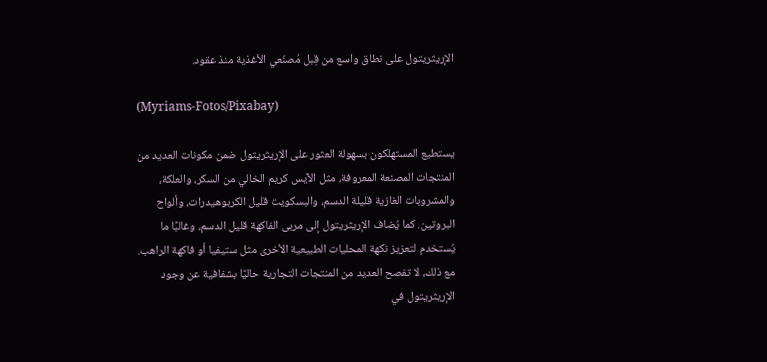الإريثريتول على نطاق واسع من قِبل مُصنّعي الأغذية منذ عقود.

(Myriams-Fotos/Pixabay)

يستطيع المستهلكون بسهولة العثور على الإريثريتول ضمن مكونات العديد من المنتجات المصنعة المعروفة، مثل الآيس كريم الخالي من السكر، والعلكة، والمشروبات الغازية قليلة الدسم، والبسكويت قليل الكربوهيدرات، وألواح البروتين. كما يُضاف الإريثريتول إلى مربى الفاكهة قليل الدسم، وغالبًا ما يُستخدم لتعزيز نكهة المحليات الطبيعية الأخرى مثل ستيفيا أو فاكهة الراهب. مع ذلك، لا تفصح العديد من المنتجات التجارية حاليًا بشفافية عن وجود الإريثريتول في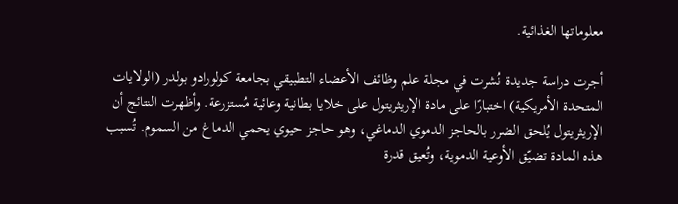معلوماتها الغذائية.

أجرت دراسة جديدة نُشرت في مجلة علم وظائف الأعضاء التطبيقي بجامعة كولورادو بولدر (الولايات المتحدة الأمريكية) اختبارًا على مادة الإريثريتول على خلايا بطانية وعائية مُستزرعة. وأظهرت النتائج أن الإريثريتول يُلحق الضرر بالحاجز الدموي الدماغي، وهو حاجز حيوي يحمي الدماغ من السموم. تُسبب هذه المادة تضيّق الأوعية الدموية، وتُعيق قدرة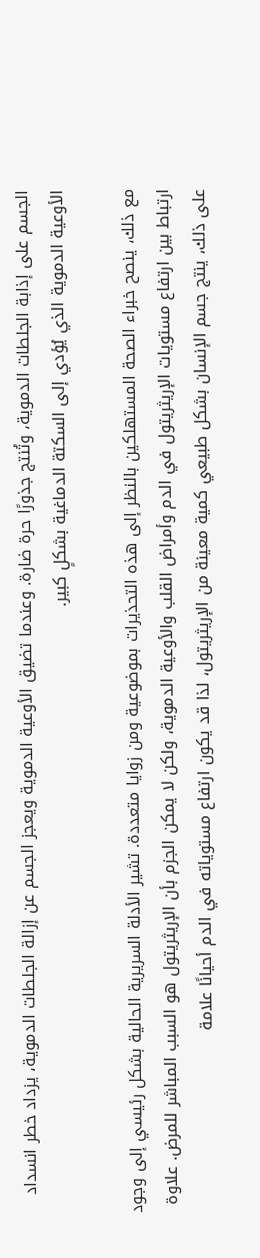الجسم على إذابة الجلطات الدموية، وتُنتج جذورًا حرة ضارة. وعندما تضيق الأوعية الدموية ويعجز الجسم عن إزالة الجلطات الدموية، يزداد خطر انسداد الأوعية الدموية الذي يُؤدي إلى السكتة الدماغية بشكلٍ كبير.

مع ذلك، ينصح خبراء الصحة المستهلكين بالنظر إلى هذه التحذيرات بموضوعية ومن زوايا متعددة. تشير الأدلة السريرية الحالية بشكل رئيسي إلى وجود ارتباط بين ارتفاع مستويات الإريثريتول في الدم وأمراض القلب والأوعية الدموية، ولكن لا يمكن الجزم بأن الإريثريتول هو السبب المباشر للمرض. علاوة على ذلك، ينتج جسم الإنسان بشكل طبيعي كمية معينة من الإريثريتول، لذا قد يكون ارتفاع مستوياته في الدم أحيانًا علامة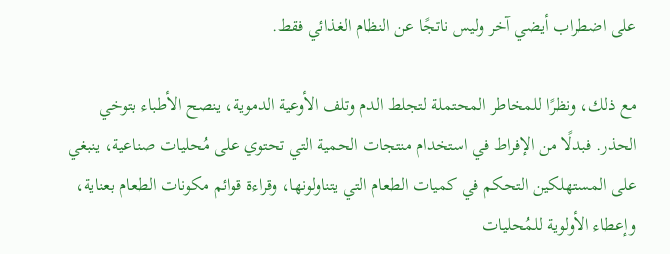على اضطراب أيضي آخر وليس ناتجًا عن النظام الغذائي فقط.

مع ذلك، ونظرًا للمخاطر المحتملة لتجلط الدم وتلف الأوعية الدموية، ينصح الأطباء بتوخي الحذر. فبدلًا من الإفراط في استخدام منتجات الحمية التي تحتوي على مُحليات صناعية، ينبغي على المستهلكين التحكم في كميات الطعام التي يتناولونها، وقراءة قوائم مكونات الطعام بعناية، وإعطاء الأولوية للمُحليات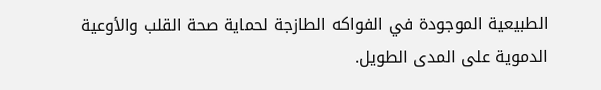الطبيعية الموجودة في الفواكه الطازجة لحماية صحة القلب والأوعية الدموية على المدى الطويل.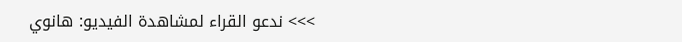>>> ندعو القراء لمشاهدة الفيديو: هانوي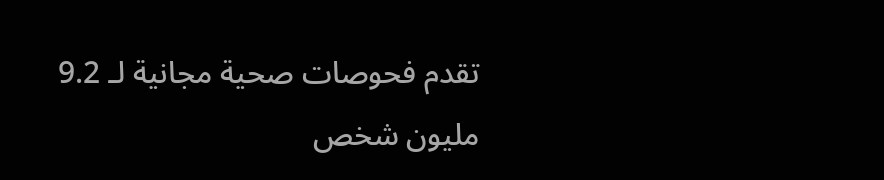تقدم فحوصات صحية مجانية لـ 9.2 مليون شخص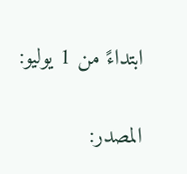ابتداءً من 1 يوليو:

المصدر: